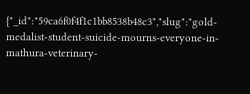{"_id":"59ca6f0f4f1c1bb8538b48c3","slug":"gold-medalist-student-suicide-mourns-everyone-in-mathura-veterinary-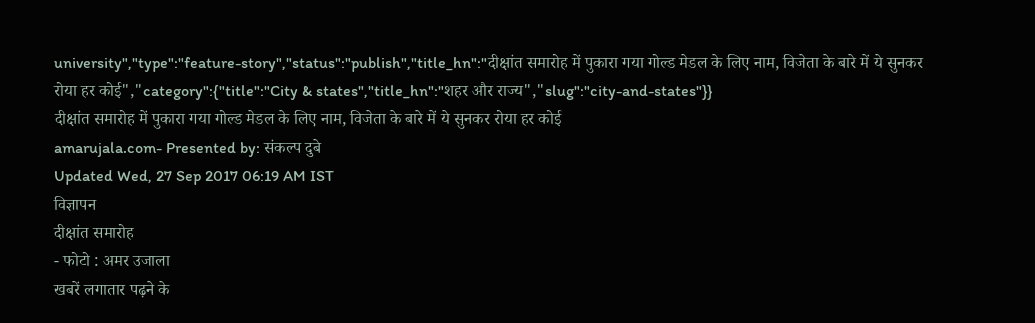university","type":"feature-story","status":"publish","title_hn":"दीक्षांत समारोह में पुकारा गया गोल्ड मेडल के लिए नाम, विजेता के बारे में ये सुनकर रोया हर कोई","category":{"title":"City & states","title_hn":"शहर और राज्य","slug":"city-and-states"}}
दीक्षांत समारोह में पुकारा गया गोल्ड मेडल के लिए नाम, विजेता के बारे में ये सुनकर रोया हर कोई
amarujala.com- Presented by: संकल्प दुबे
Updated Wed, 27 Sep 2017 06:19 AM IST
विज्ञापन
दीक्षांत समारोह
- फोटो : अमर उजाला
खबरें लगातार पढ़ने के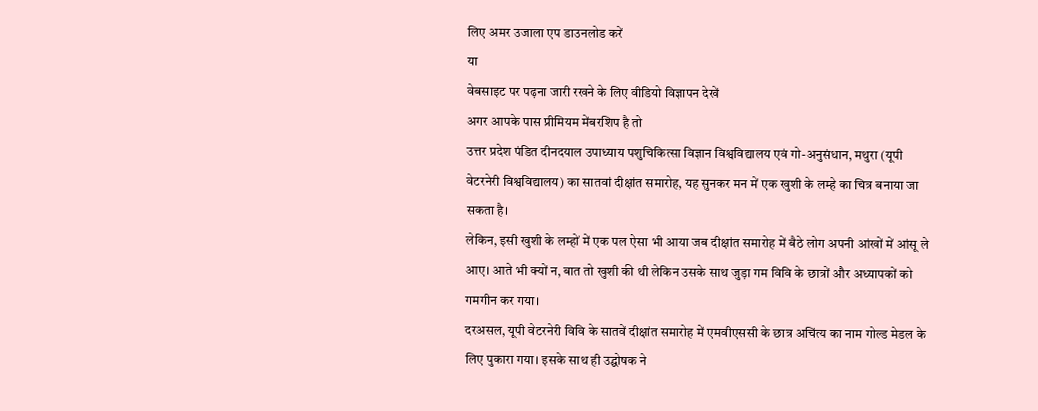लिए अमर उजाला एप डाउनलोड करें
या
वेबसाइट पर पढ़ना जारी रखने के लिए वीडियो विज्ञापन देखें
अगर आपके पास प्रीमियम मेंबरशिप है तो
उत्तर प्रदेश पंडित दीनदयाल उपाध्याय पशुचिकित्सा विज्ञान विश्वविद्यालय एवं गो-अनुसंधान, मथुरा (यूपी वेटरनेरी विश्वविद्यालय) का सातवां दीक्षांत समारोह, यह सुनकर मन में एक खुशी के लम्हे का चित्र बनाया जा सकता है।
लेकिन, इसी खुशी के लम्हों में एक पल ऐसा भी आया जब दीक्षांत समारोह में बैठे लोग अपनी आंखों में आंसू ले आए। आते भी क्यों न, बात तो खुशी की थी लेकिन उसके साथ जुड़ा गम विवि के छात्रों और अध्यापकों को गमगीन कर गया।
दरअसल, यूपी वेटरनेरी विवि के सातवें दीक्षांत समारोह में एमवीएससी के छात्र अचिंत्य का नाम गोल्ड मेडल के लिए पुकारा गया। इसके साथ ही उद्घोषक ने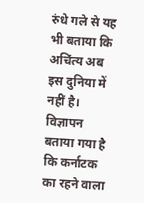रुंधे गले से यह भी बताया कि अचिंत्य अब इस दुनिया में नहीं है।
विज्ञापन
बताया गया है कि कर्नाटक का रहने वाला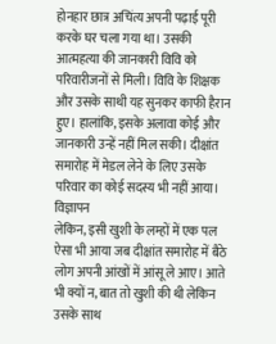होनहार छात्र अचिंत्य अपनी पढ़ाई पूरी करके घर चला गया था। उसकी आत्महत्या की जानकारी विवि को परिवारीजनों से मिली। विवि के शिक्षक और उसके साथी यह सुनकर काफी हैरान हुए। हालांकि, इसके अलावा कोई और जानकारी उन्हें नहीं मिल सकी। दीक्षांत समारोह में मेडल लेने के लिए उसके परिवार का कोई सदस्य भी नहीं आया।
विज्ञापन
लेकिन, इसी खुशी के लम्हों में एक पल ऐसा भी आया जब दीक्षांत समारोह में बैठे लोग अपनी आंखों में आंसू ले आए। आते भी क्यों न, बात तो खुशी की थी लेकिन उसके साथ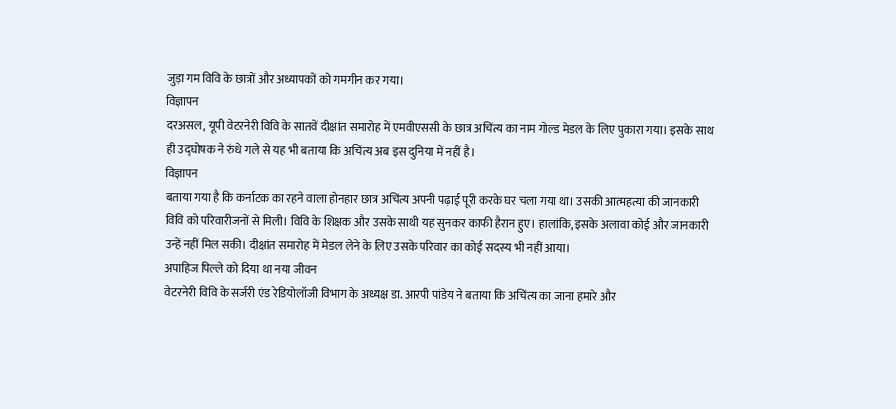जुड़ा गम विवि के छात्रों और अध्यापकों को गमगीन कर गया।
विज्ञापन
दरअसल, यूपी वेटरनेरी विवि के सातवें दीक्षांत समारोह में एमवीएससी के छात्र अचिंत्य का नाम गोल्ड मेडल के लिए पुकारा गया। इसके साथ ही उद्घोषक ने रुंधे गले से यह भी बताया कि अचिंत्य अब इस दुनिया में नहीं है।
विज्ञापन
बताया गया है कि कर्नाटक का रहने वाला होनहार छात्र अचिंत्य अपनी पढ़ाई पूरी करके घर चला गया था। उसकी आत्महत्या की जानकारी विवि को परिवारीजनों से मिली। विवि के शिक्षक और उसके साथी यह सुनकर काफी हैरान हुए। हालांकि, इसके अलावा कोई और जानकारी उन्हें नहीं मिल सकी। दीक्षांत समारोह में मेडल लेने के लिए उसके परिवार का कोई सदस्य भी नहीं आया।
अपाहिज पिल्ले को दिया था नया जीवन
वेटरनेरी विवि के सर्जरी एंड रेडियोलॉजी विभाग के अध्यक्ष डा. आरपी पांडेय ने बताया कि अचिंत्य का जाना हमारे और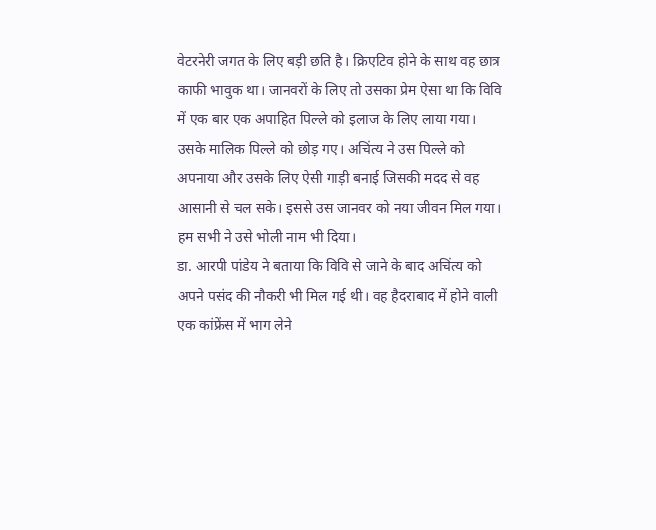वेटरनेरी जगत के लिए बड़ी छति है। क्रिएटिव होने के साथ वह छात्र काफी भावुक था। जानवरों के लिए तो उसका प्रेम ऐसा था कि विवि में एक बार एक अपाहित पिल्ले को इलाज के लिए लाया गया।
उसके मालिक पिल्ले को छोड़ गए। अचिंत्य ने उस पिल्ले को अपनाया और उसके लिए ऐसी गाड़ी बनाई जिसकी मदद से वह आसानी से चल सके। इससे उस जानवर को नया जीवन मिल गया। हम सभी ने उसे भोली नाम भी दिया।
डा. आरपी पांडेय ने बताया कि विवि से जाने के बाद अचिंत्य को अपने पसंद की नौकरी भी मिल गई थी। वह हैदराबाद में होने वाली एक कांफ्रेंस में भाग लेने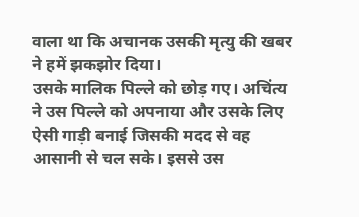वाला था कि अचानक उसकी मृत्यु की खबर ने हमें झकझोर दिया।
उसके मालिक पिल्ले को छोड़ गए। अचिंत्य ने उस पिल्ले को अपनाया और उसके लिए ऐसी गाड़ी बनाई जिसकी मदद से वह आसानी से चल सके। इससे उस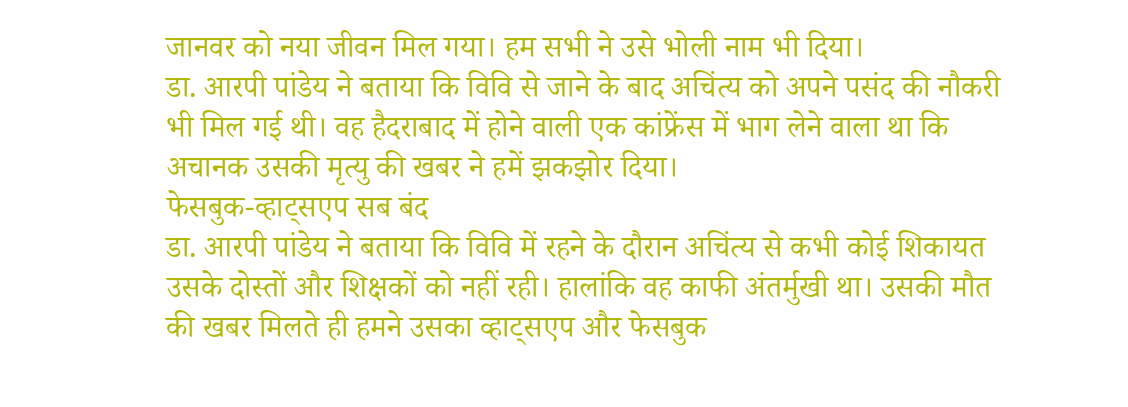जानवर को नया जीवन मिल गया। हम सभी ने उसे भोली नाम भी दिया।
डा. आरपी पांडेय ने बताया कि विवि से जाने के बाद अचिंत्य को अपने पसंद की नौकरी भी मिल गई थी। वह हैदराबाद में होने वाली एक कांफ्रेंस में भाग लेने वाला था कि अचानक उसकी मृत्यु की खबर ने हमें झकझोर दिया।
फेसबुक-व्हाट्सएप सब बंद
डा. आरपी पांडेय ने बताया कि विवि में रहने के दौरान अचिंत्य से कभी कोई शिकायत उसके दोस्तों और शिक्षकों को नहीं रही। हालांकि वह काफी अंतर्मुखी था। उसकी मौत की खबर मिलते ही हमने उसका व्हाट्सएप और फेसबुक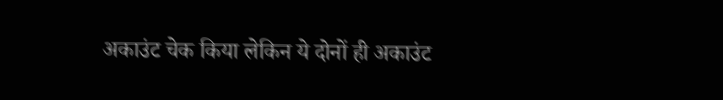अकाउंट चेक किया लेकिन ये दोनों ही अकाउंट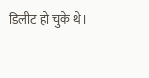डिलीट हो चुके थे।